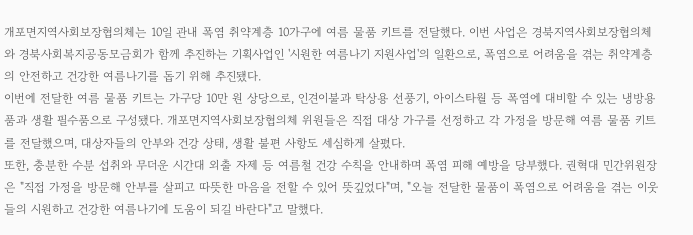개포면지역사회보장협의체는 10일 관내 폭염 취약계층 10가구에 여름 물품 키트를 전달했다. 이번 사업은 경북지역사회보장협의체와 경북사회복지공동모금회가 함께 추진하는 기획사업인 '시원한 여름나기 지원사업'의 일환으로, 폭염으로 어려움을 겪는 취약계층의 안전하고 건강한 여름나기를 돕기 위해 추진됐다.
이번에 전달한 여름 물품 키트는 가구당 10만 원 상당으로, 인견이불과 탁상용 선풍기, 아이스타월 등 폭염에 대비할 수 있는 냉방용품과 생활 필수품으로 구성됐다. 개포면지역사회보장협의체 위원들은 직접 대상 가구를 선정하고 각 가정을 방문해 여름 물품 키트를 전달했으며, 대상자들의 안부와 건강 상태, 생활 불편 사항도 세심하게 살폈다.
또한, 충분한 수분 섭취와 무더운 시간대 외출 자제 등 여름철 건강 수칙을 안내하며 폭염 피해 예방을 당부했다. 권혁대 민간위원장은 "직접 가정을 방문해 안부를 살피고 따뜻한 마음을 전할 수 있어 뜻깊었다"며, "오늘 전달한 물품이 폭염으로 어려움을 겪는 이웃들의 시원하고 건강한 여름나기에 도움이 되길 바란다"고 말했다.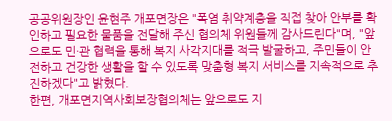공공위원장인 윤현주 개포면장은 "폭염 취약계층을 직접 찾아 안부를 확인하고 필요한 물품을 전달해 주신 협의체 위원들께 감사드린다"며, "앞으로도 민·관 협력을 통해 복지 사각지대를 적극 발굴하고, 주민들이 안전하고 건강한 생활을 할 수 있도록 맞춤형 복지 서비스를 지속적으로 추진하겠다"고 밝혔다.
한편, 개포면지역사회보장협의체는 앞으로도 지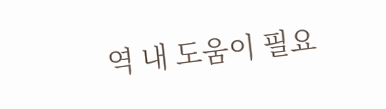역 내 도움이 필요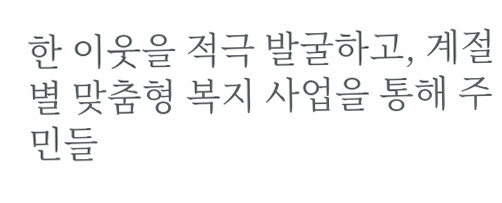한 이웃을 적극 발굴하고, 계절별 맞춤형 복지 사업을 통해 주민들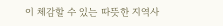이 체감할 수 있는 따뜻한 지역사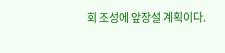회 조성에 앞장설 계획이다.